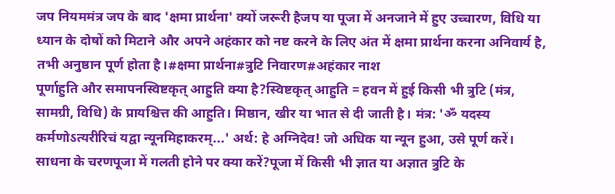जप नियममंत्र जप के बाद 'क्षमा प्रार्थना' क्यों जरूरी हैजप या पूजा में अनजाने में हुए उच्चारण, विधि या ध्यान के दोषों को मिटाने और अपने अहंकार को नष्ट करने के लिए अंत में क्षमा प्रार्थना करना अनिवार्य है, तभी अनुष्ठान पूर्ण होता है।#क्षमा प्रार्थना#त्रुटि निवारण#अहंकार नाश
पूर्णाहुति और समापनस्विष्टकृत् आहुति क्या है?स्विष्टकृत् आहुति = हवन में हुई किसी भी त्रुटि (मंत्र, सामग्री, विधि) के प्रायश्चित्त की आहुति। मिष्ठान, खीर या भात से दी जाती है। मंत्र: 'ॐ यदस्य कर्मणोऽत्यरीरिचं यद्वा न्यूनमिहाकरम्...' अर्थ: हे अग्निदेव! जो अधिक या न्यून हुआ, उसे पूर्ण करें।
साधना के चरणपूजा में गलती होने पर क्या करें?पूजा में किसी भी ज्ञात या अज्ञात त्रुटि के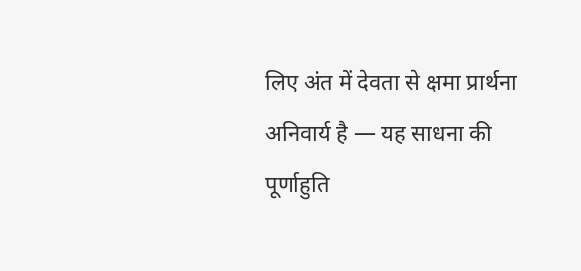लिए अंत में देवता से क्षमा प्रार्थना अनिवार्य है — यह साधना की पूर्णाहुति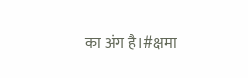का अंग है।#क्षमा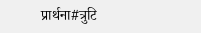प्रार्थना#त्रुटि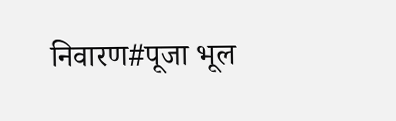निवारण#पूजा भूल